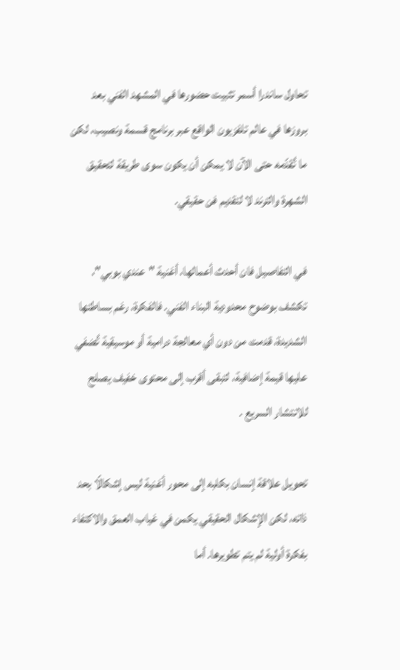تحاول ساندرا أسمر تثبيت حضورها في المشهد الفني بعد بروزها في عالم تلفزيون الواقع عبر برنامج قسمة ونصيب، لكن ما تُقدّمه حتى الآن لا يمكن أن يكون سوى طريقة لتحقيق الشهرة والترند لا لتقديم فن حقيقي.

في التفاصيل فان أحدث أعمالها، أغنية "عندي بوبي"، تكشف بوضوح محدودية البناء الفني. فالفكرة، رغم بساطتها الشديدة، قدمت من دون أي معالجة درامية أو موسيقية تُضفي عليها قيمة إضافية، لتبقى أقرب إلى محتوى خفيف يصلح للانتشار السريع .

تحويل علاقة إنسان بكلبه إلى محور أغنية ليس إشكالًا بحد ذاته، لكن الإشكال الحقيقي يكمن في غياب العمق والاكتفاء بفكرة أولية لم يتم تطويرها. أما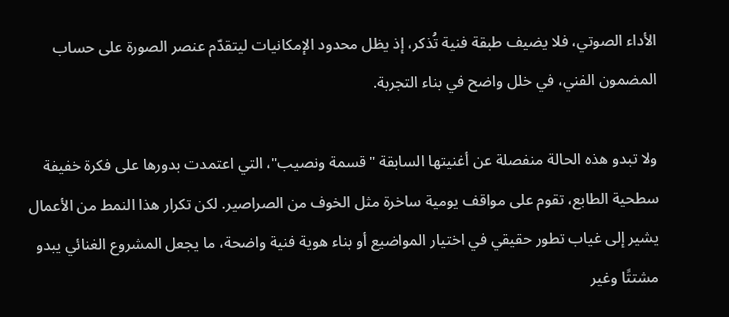الأداء الصوتي، فلا يضيف طبقة فنية تُذكر، إذ يظل محدود الإمكانيات ليتقدّم عنصر الصورة على حساب المضمون الفني، في خلل واضح في بناء التجربة.

ولا تبدو هذه الحالة منفصلة عن أغنيتها السابقة "قسمة ونصيب"، التي اعتمدت بدورها على فكرة خفيفة سطحية الطابع، تقوم على مواقف يومية ساخرة مثل الخوف من الصراصير. لكن تكرار هذا النمط من الأعمال يشير إلى غياب تطور حقيقي في اختيار المواضيع أو بناء هوية فنية واضحة، ما يجعل المشروع الغنائي يبدو مشتتًا وغير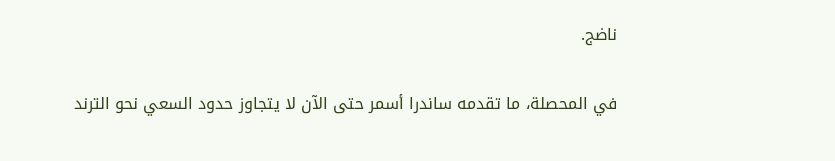ناضج.

في المحصلة، ما تقدمه ساندرا أسمر حتى الآن لا يتجاوز حدود السعي نحو الترند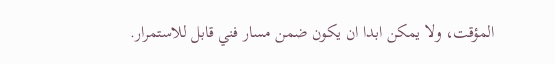المؤقت، ولا يمكن ابدا ان يكون ضمن مسار فني قابل للاستمرار.